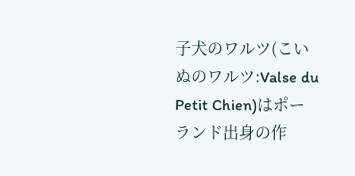子犬のワルツ(こいぬのワルツ:Valse du Petit Chien)はポーランド出身の作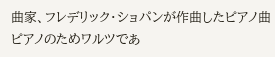曲家、フレデリック・ショパンが作曲したピアノ曲 ピアノのためワルツであ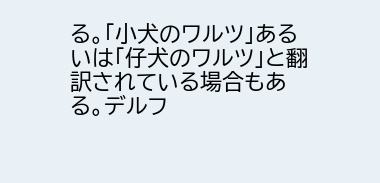る。「小犬のワルツ」あるいは「仔犬のワルツ」と翻訳されている場合もある。デルフ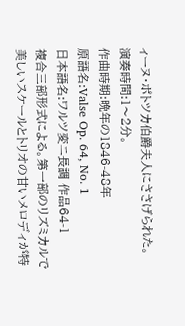ィーヌ・ポトツカ伯爵夫人にささげられた。
演奏時間:1〜2分。
作曲時期:晩年の1846-48年
原語名:Valse Op. 64, No. 1
日本語名:ワルツ変ニ長調 作品64-1
複合三部形式による。第一部のリズミカルで美しいスケールとトリオの甘いメロディが特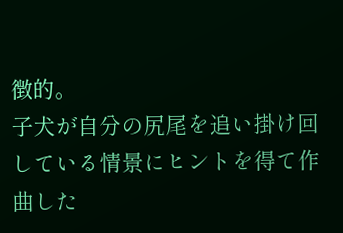徴的。
子犬が自分の尻尾を追い掛け回している情景にヒントを得て作曲した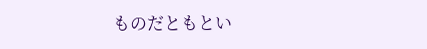ものだともとい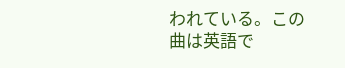われている。この曲は英語で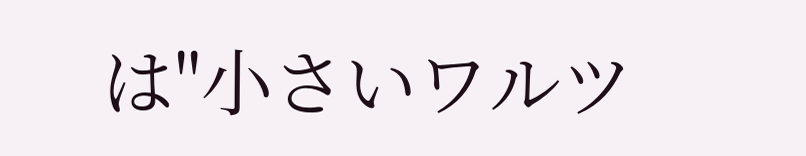は"小さいワルツ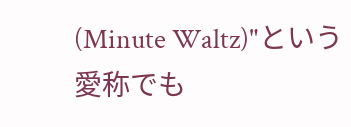(Minute Waltz)"という愛称でも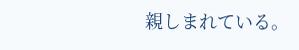親しまれている。